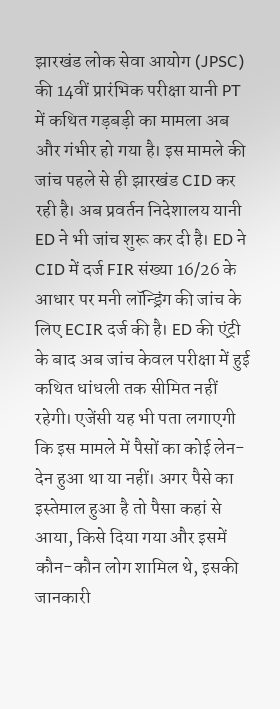झारखंड लोक सेवा आयोग (JPSC) की 14वीं प्रारंभिक परीक्षा यानी PT में कथित गड़बड़ी का मामला अब और गंभीर हो गया है। इस मामले की जांच पहले से ही झारखंड CID कर रही है। अब प्रवर्तन निदेशालय यानी ED ने भी जांच शुरू कर दी है। ED ने CID में दर्ज FIR संख्या 16/26 के आधार पर मनी लॉन्ड्रिंग की जांच के लिए ECIR दर्ज की है। ED की एंट्री के बाद अब जांच केवल परीक्षा में हुई कथित धांधली तक सीमित नहीं रहेगी। एजेंसी यह भी पता लगाएगी कि इस मामले में पैसों का कोई लेन-देन हुआ था या नहीं। अगर पैसे का इस्तेमाल हुआ है तो पैसा कहां से आया, किसे दिया गया और इसमें कौन-कौन लोग शामिल थे, इसकी जानकारी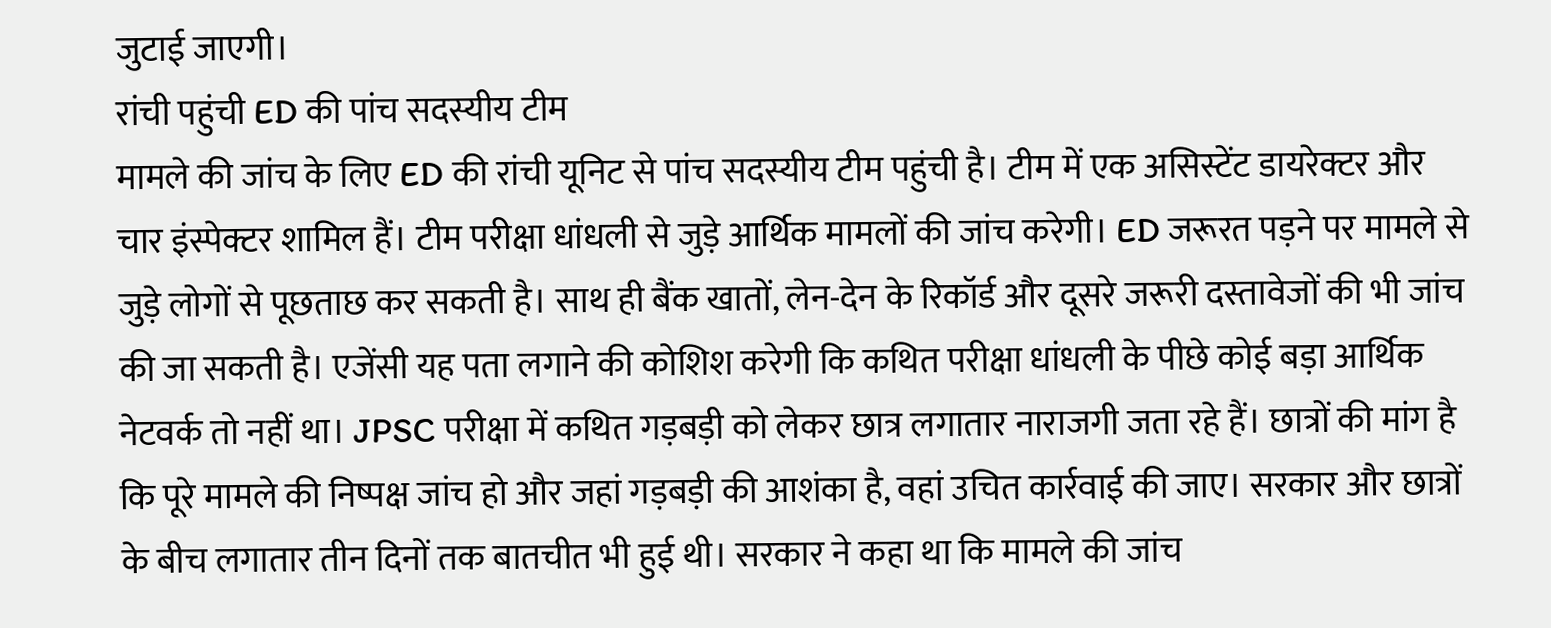जुटाई जाएगी।
रांची पहुंची ED की पांच सदस्यीय टीम
मामले की जांच के लिए ED की रांची यूनिट से पांच सदस्यीय टीम पहुंची है। टीम में एक असिस्टेंट डायरेक्टर और चार इंस्पेक्टर शामिल हैं। टीम परीक्षा धांधली से जुड़े आर्थिक मामलों की जांच करेगी। ED जरूरत पड़ने पर मामले से जुड़े लोगों से पूछताछ कर सकती है। साथ ही बैंक खातों, लेन-देन के रिकॉर्ड और दूसरे जरूरी दस्तावेजों की भी जांच की जा सकती है। एजेंसी यह पता लगाने की कोशिश करेगी कि कथित परीक्षा धांधली के पीछे कोई बड़ा आर्थिक नेटवर्क तो नहीं था। JPSC परीक्षा में कथित गड़बड़ी को लेकर छात्र लगातार नाराजगी जता रहे हैं। छात्रों की मांग है कि पूरे मामले की निष्पक्ष जांच हो और जहां गड़बड़ी की आशंका है, वहां उचित कार्रवाई की जाए। सरकार और छात्रों के बीच लगातार तीन दिनों तक बातचीत भी हुई थी। सरकार ने कहा था कि मामले की जांच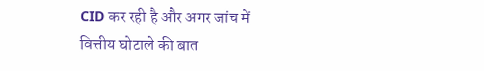CID कर रही है और अगर जांच में वित्तीय घोटाले की बात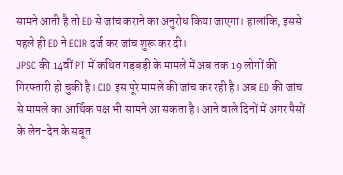सामने आती है तो ED से जांच कराने का अनुरोध किया जाएगा। हालांकि, इससे पहले ही ED ने ECIR दर्ज कर जांच शुरू कर दी।
JPSC की 14वीं PT में कथित गड़बड़ी के मामले में अब तक 19 लोगों की गिरफ्तारी हो चुकी है। CID इस पूरे मामले की जांच कर रही है। अब ED की जांच से मामले का आर्थिक पक्ष भी सामने आ सकता है। आने वाले दिनों में अगर पैसों के लेन-देन के सबूत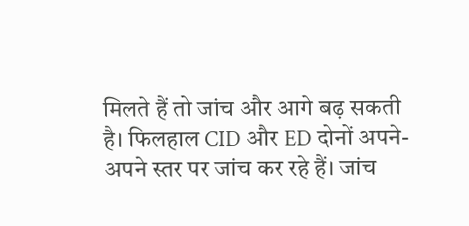मिलते हैं तो जांच और आगे बढ़ सकती है। फिलहाल CID और ED दोनों अपने-अपने स्तर पर जांच कर रहे हैं। जांच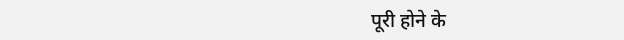पूरी होने के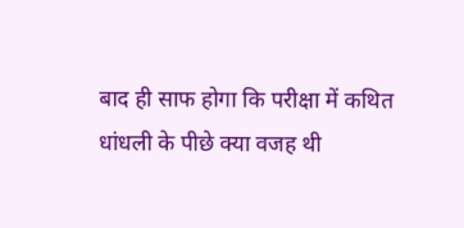बाद ही साफ होगा कि परीक्षा में कथित धांधली के पीछे क्या वजह थी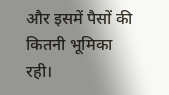और इसमें पैसों की कितनी भूमिका रही।